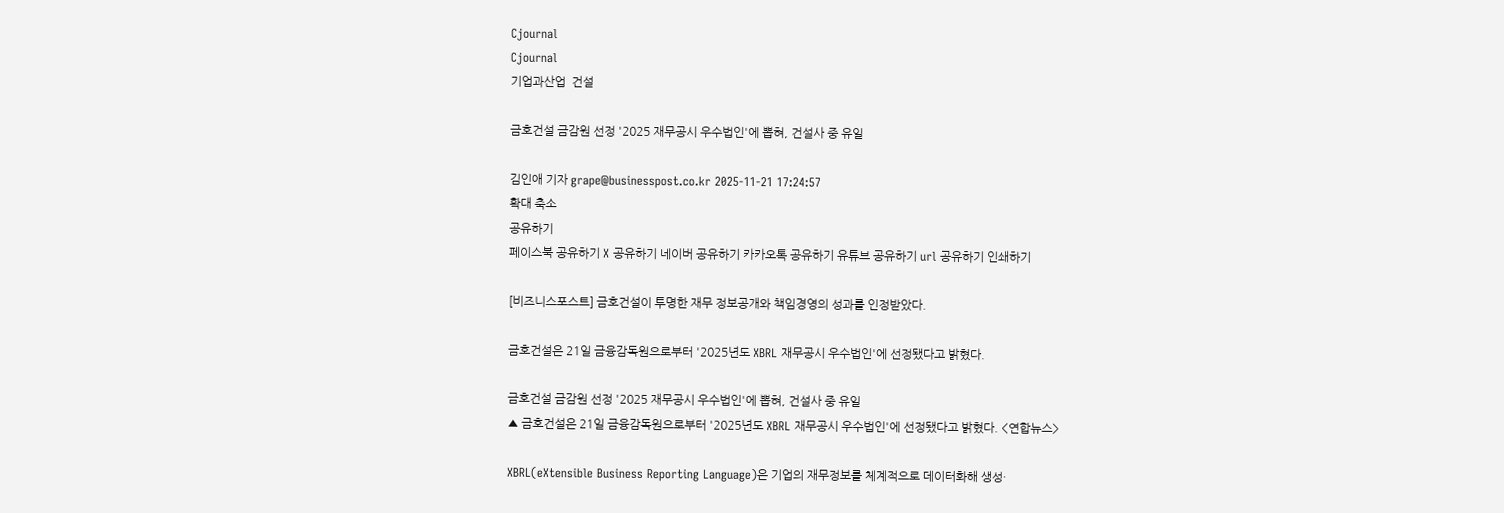Cjournal
Cjournal
기업과산업  건설

금호건설 금감원 선정 '2025 재무공시 우수법인'에 뽑혀, 건설사 중 유일

김인애 기자 grape@businesspost.co.kr 2025-11-21 17:24:57
확대 축소
공유하기
페이스북 공유하기 X 공유하기 네이버 공유하기 카카오톡 공유하기 유튜브 공유하기 url 공유하기 인쇄하기

[비즈니스포스트] 금호건설이 투명한 재무 정보공개와 책임경영의 성과를 인정받았다.

금호건설은 21일 금융감독원으로부터 '2025년도 XBRL 재무공시 우수법인'에 선정됐다고 밝혔다.

금호건설 금감원 선정 '2025 재무공시 우수법인'에 뽑혀, 건설사 중 유일
▲ 금호건설은 21일 금융감독원으로부터 '2025년도 XBRL 재무공시 우수법인'에 선정됐다고 밝혔다. <연합뉴스>

XBRL(eXtensible Business Reporting Language)은 기업의 재무정보를 체계적으로 데이터화해 생성·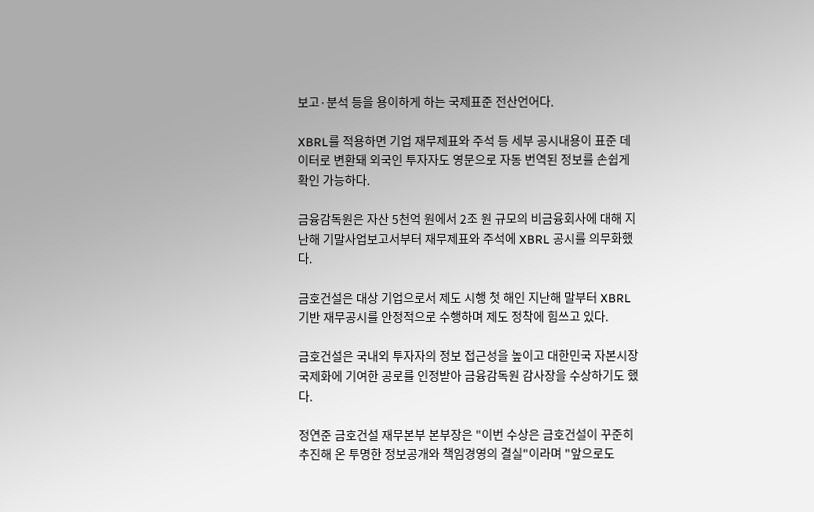보고·분석 등을 용이하게 하는 국제표준 전산언어다.

XBRL를 적용하면 기업 재무제표와 주석 등 세부 공시내용이 표준 데이터로 변환돼 외국인 투자자도 영문으로 자동 번역된 정보를 손쉽게 확인 가능하다.

금융감독원은 자산 5천억 원에서 2조 원 규모의 비금융회사에 대해 지난해 기말사업보고서부터 재무제표와 주석에 XBRL 공시를 의무화했다.

금호건설은 대상 기업으로서 제도 시행 첫 해인 지난해 말부터 XBRL 기반 재무공시를 안정적으로 수행하며 제도 정착에 힘쓰고 있다.

금호건설은 국내외 투자자의 정보 접근성을 높이고 대한민국 자본시장 국제화에 기여한 공로를 인정받아 금융감독원 감사장을 수상하기도 했다.

정연준 금호건설 재무본부 본부장은 "이번 수상은 금호건설이 꾸준히 추진해 온 투명한 정보공개와 책임경영의 결실"이라며 "앞으로도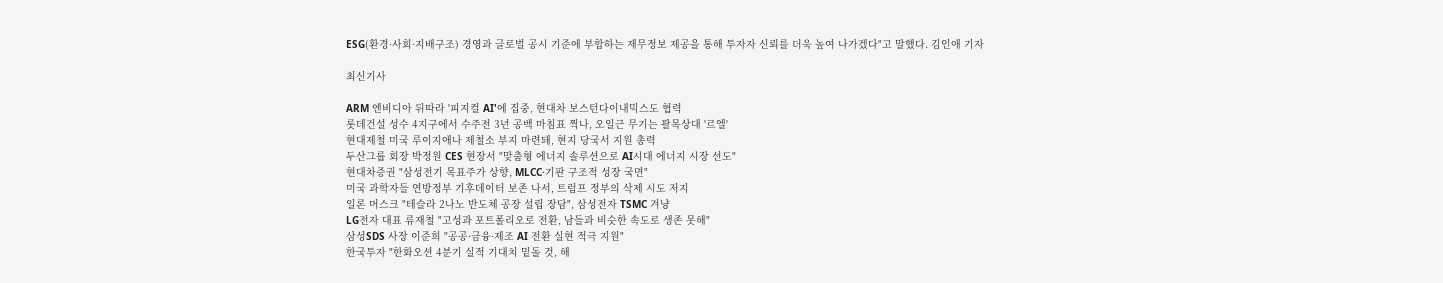ESG(환경·사회·지배구조) 경영과 글로벌 공시 기준에 부합하는 재무정보 제공을 통해 투자자 신뢰를 더욱 높여 나가겠다"고 말했다. 김인애 기자

최신기사

ARM 엔비디아 뒤따라 '피지컬 AI'에 집중, 현대차 보스턴다이내믹스도 협력
롯데건설 성수 4지구에서 수주전 3년 공백 마침표 찍나, 오일근 무기는 괄목상대 '르엘'
현대제철 미국 루이지애나 제철소 부지 마련돼, 현지 당국서 지원 총력
두산그룹 회장 박정원 CES 현장서 "맞춤형 에너지 솔루션으로 AI시대 에너지 시장 선도"
현대차증권 "삼성전기 목표주가 상향, MLCC·기판 구조적 성장 국면"
미국 과학자들 연방정부 기후데이터 보존 나서, 트럼프 정부의 삭제 시도 저지
일론 머스크 "테슬라 2나노 반도체 공장 설립 장담", 삼성전자 TSMC 겨냥
LG전자 대표 류재철 "고성과 포트폴리오로 전환, 남들과 비슷한 속도로 생존 못해"
삼성SDS 사장 이준희 "공공·금융·제조 AI 전환 실현 적극 지원"
한국투자 "한화오션 4분기 실적 기대치 밑돌 것, 해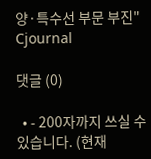양·특수선 부문 부진"
Cjournal

댓글 (0)

  • - 200자까지 쓰실 수 있습니다. (현재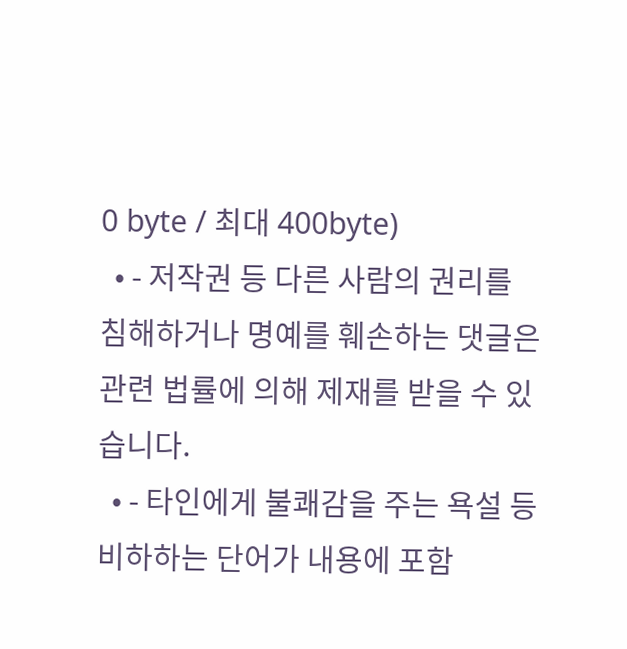0 byte / 최대 400byte)
  • - 저작권 등 다른 사람의 권리를 침해하거나 명예를 훼손하는 댓글은 관련 법률에 의해 제재를 받을 수 있습니다.
  • - 타인에게 불쾌감을 주는 욕설 등 비하하는 단어가 내용에 포함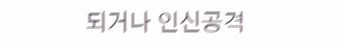되거나 인신공격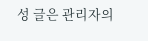성 글은 관리자의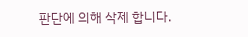판단에 의해 삭제 합니다.